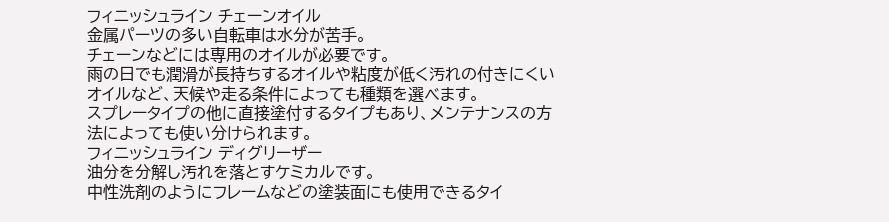フィニッシュライン チェーンオイル
金属パーツの多い自転車は水分が苦手。
チェーンなどには専用のオイルが必要です。
雨の日でも潤滑が長持ちするオイルや粘度が低く汚れの付きにくいオイルなど、天候や走る条件によっても種類を選べます。
スプレータイプの他に直接塗付するタイプもあり、メンテナンスの方法によっても使い分けられます。
フィニッシュライン ディグリーザー
油分を分解し汚れを落とすケミカルです。
中性洗剤のようにフレームなどの塗装面にも使用できるタイ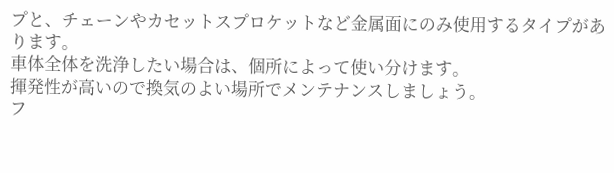プと、チェーンやカセットスプロケットなど金属面にのみ使用するタイプがあります。
車体全体を洗浄したい場合は、個所によって使い分けます。
揮発性が高いので換気のよい場所でメンテナンスしましょう。
フ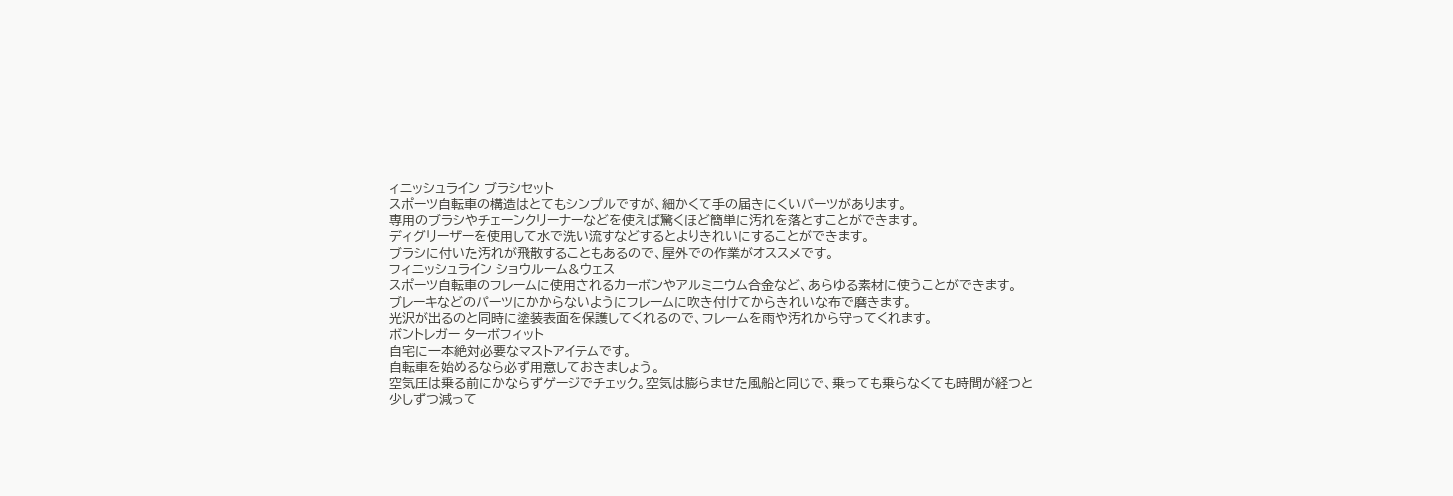ィニッシュライン ブラシセット
スポーツ自転車の構造はとてもシンプルですが、細かくて手の届きにくいパーツがあります。
専用のブラシやチェーンクリーナーなどを使えば驚くほど簡単に汚れを落とすことができます。
ディグリーザーを使用して水で洗い流すなどするとよりきれいにすることができます。
ブラシに付いた汚れが飛散することもあるので、屋外での作業がオススメです。
フィニッシュライン ショウルーム&ウェス
スポーツ自転車のフレームに使用されるカーボンやアルミニウム合金など、あらゆる素材に使うことができます。
ブレーキなどのパーツにかからないようにフレームに吹き付けてからきれいな布で磨きます。
光沢が出るのと同時に塗装表面を保護してくれるので、フレームを雨や汚れから守ってくれます。
ボントレガー ターボフィット
自宅に一本絶対必要なマストアイテムです。
自転車を始めるなら必ず用意しておきましょう。
空気圧は乗る前にかならずゲージでチェック。空気は膨らませた風船と同じで、乗っても乗らなくても時間が経つと少しずつ減って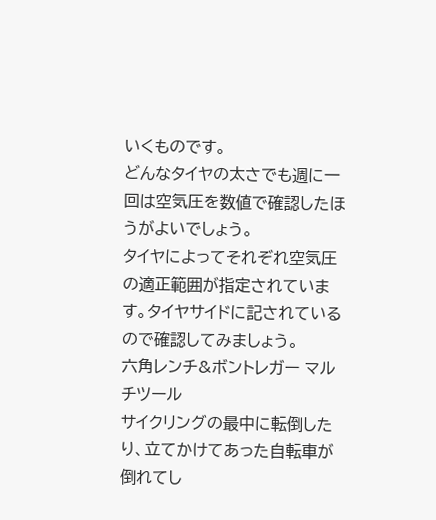いくものです。
どんなタイヤの太さでも週に一回は空気圧を数値で確認したほうがよいでしょう。
タイヤによってそれぞれ空気圧の適正範囲が指定されています。タイヤサイドに記されているので確認してみましょう。
六角レンチ&ボントレガー マルチツール
サイクリングの最中に転倒したり、立てかけてあった自転車が倒れてし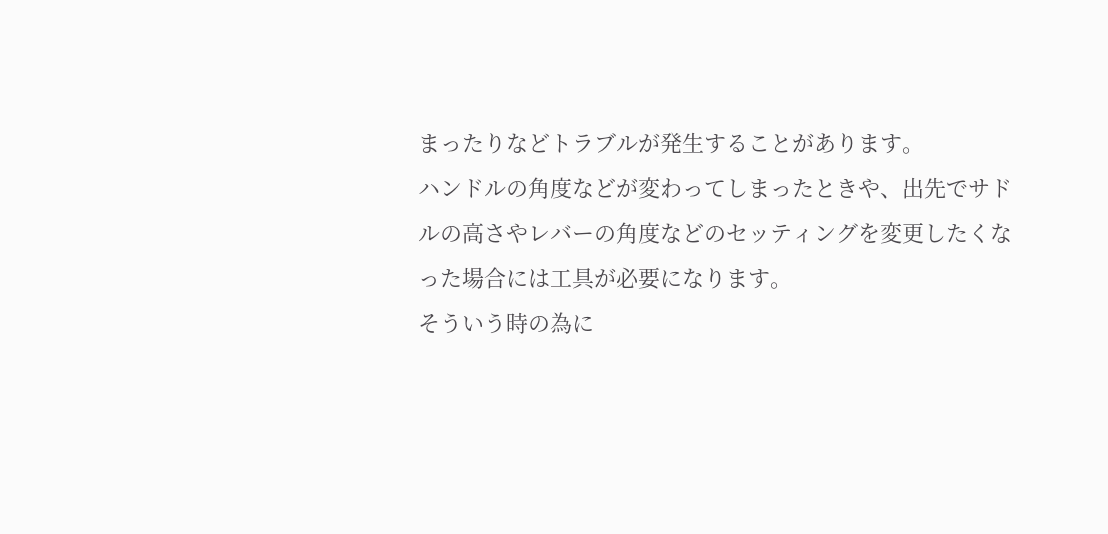まったりなどトラブルが発生することがあります。
ハンドルの角度などが変わってしまったときや、出先でサドルの高さやレバーの角度などのセッティングを変更したくなった場合には工具が必要になります。
そういう時の為に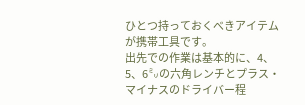ひとつ持っておくべきアイテムが携帯工具です。
出先での作業は基本的に、4、5、6㍉の六角レンチとプラス・マイナスのドライバー程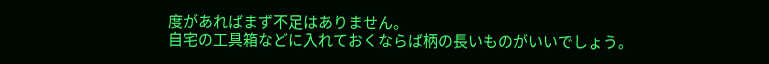度があればまず不足はありません。
自宅の工具箱などに入れておくならば柄の長いものがいいでしょう。